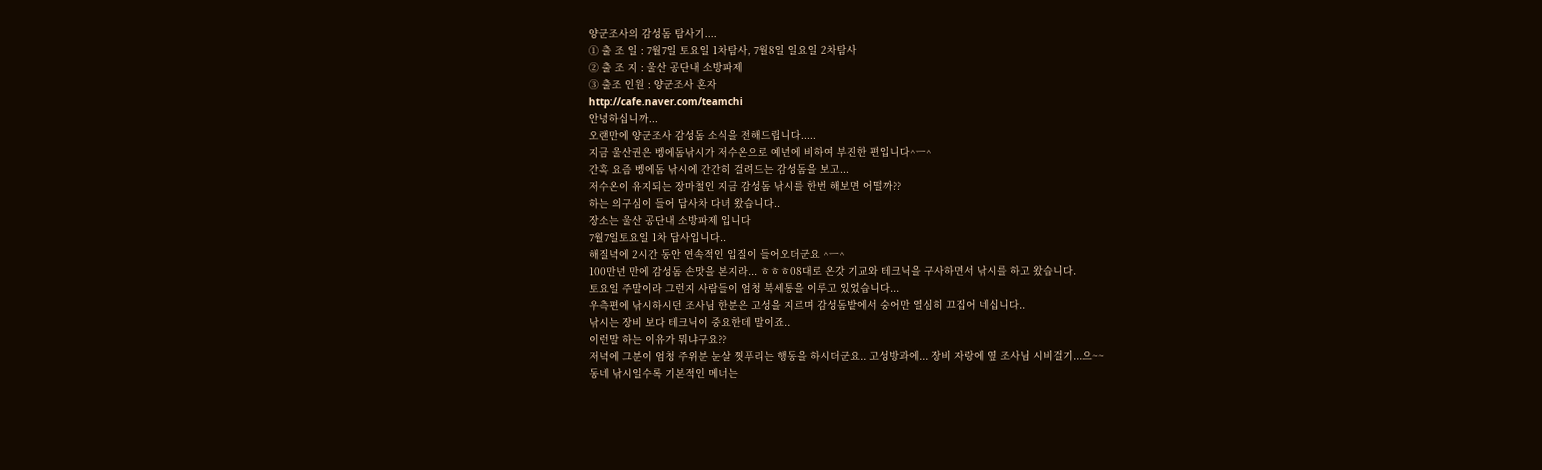양군조사의 감성돔 탐사기....
① 출 조 일 : 7월7일 토요일 1차탐사, 7월8일 일요일 2차탐사
② 출 조 지 : 울산 공단내 소방파제
③ 출조 인원 : 양군조사 혼자
http://cafe.naver.com/teamchi
안녕하십니까...
오랜만에 양군조사 감성돔 소식을 전해드립니다.....
지금 울산권은 벵에돔낚시가 저수온으로 예년에 비하여 부진한 편입니다^ㅡ^
간혹 요즘 벵에돔 낚시에 간간히 걸려드는 감성돔을 보고...
저수온이 유지되는 장마철인 지금 감성돔 낚시를 한번 해보면 어떨까??
하는 의구심이 들어 답사차 다녀 왔습니다..
장소는 울산 공단내 소방파제 입니다
7월7일토요일 1차 답사입니다..
해질녁에 2시간 동안 연속적인 입질이 들어오더군요 ^ㅡ^
100만년 만에 감성돔 손맛을 본지라... ㅎㅎㅎ08대로 온갓 기교와 테크닉을 구사하면서 낚시를 하고 왔습니다.
토요일 주말이라 그런지 사람들이 엄청 북세통을 이루고 있었습니다...
우측편에 낚시하시던 조사님 한분은 고성을 지르며 감성돔밭에서 숭어만 열심히 끄집어 네십니다..
낚시는 장비 보다 테크닉이 중요한데 말이죠..
이런말 하는 이유가 뭐냐구요??
저녁에 그분이 엄청 주위분 눈살 찟푸리는 행동을 하시더군요.. 고성방과에... 장비 자랑에 옆 조사님 시비걸기...으~~
동네 낚시일수록 기본적인 메너는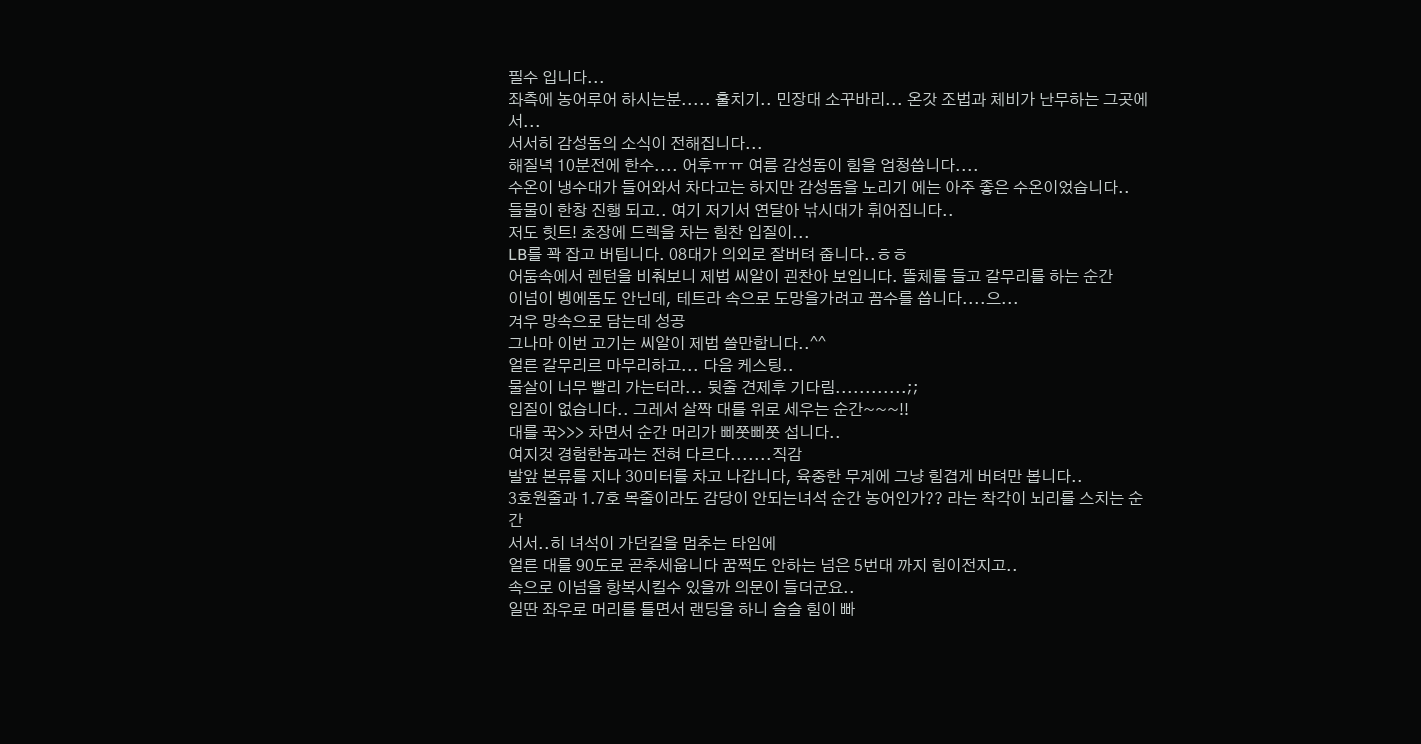필수 입니다...
좌측에 농어루어 하시는분..... 훌치기.. 민장대 소꾸바리... 온갓 조법과 체비가 난무하는 그곳에서...
서서히 감성돔의 소식이 전해집니다...
해질녁 10분전에 한수.... 어후ㅠㅠ 여름 감성돔이 힘을 엄청씁니다....
수온이 냉수대가 들어와서 차다고는 하지만 감성돔을 노리기 에는 아주 좋은 수온이었습니다..
들물이 한창 진행 되고.. 여기 저기서 연달아 낚시대가 휘어집니다..
저도 힛트! 초장에 드렉을 차는 힘찬 입질이...
LB를 꽉 잡고 버팁니다. 08대가 의외로 잘버텨 줍니다..ㅎㅎ
어둠속에서 렌턴을 비춰보니 제법 씨알이 괸찬아 보입니다. 뜰체를 들고 갈무리를 하는 순간
이넘이 벵에돔도 안닌데, 테트라 속으로 도망을가려고 꼼수를 씁니다....으...
겨우 망속으로 담는데 성공
그나마 이번 고기는 씨알이 제법 쓸만합니다..^^
얼른 갈무리르 마무리하고... 다음 케스팅..
물살이 너무 빨리 가는터라... 뒷줄 견제후 기다림............;;
입질이 없습니다.. 그레서 살짝 대를 위로 세우는 순간~~~!!
대를 꾹>>> 차면서 순간 머리가 삐쭛삐쭛 섭니다..
여지것 경험한놈과는 전혀 다르다.......직감
발앞 본류를 지나 30미터를 차고 나갑니다, 육중한 무계에 그냥 힘겹게 버텨만 봅니다..
3호원줄과 1.7호 목줄이라도 감당이 안되는녀석 순간 농어인가?? 라는 착각이 뇌리를 스치는 순간
서서..히 녀석이 가던길을 멈추는 타임에
얼른 대를 90도로 곧추세웁니다 꿈쩍도 안하는 넘은 5번대 까지 힘이전지고..
속으로 이넘을 항복시킬수 있을까 의문이 들더군요..
일딴 좌우로 머리를 틀면서 랜딩을 하니 슬슬 힘이 빠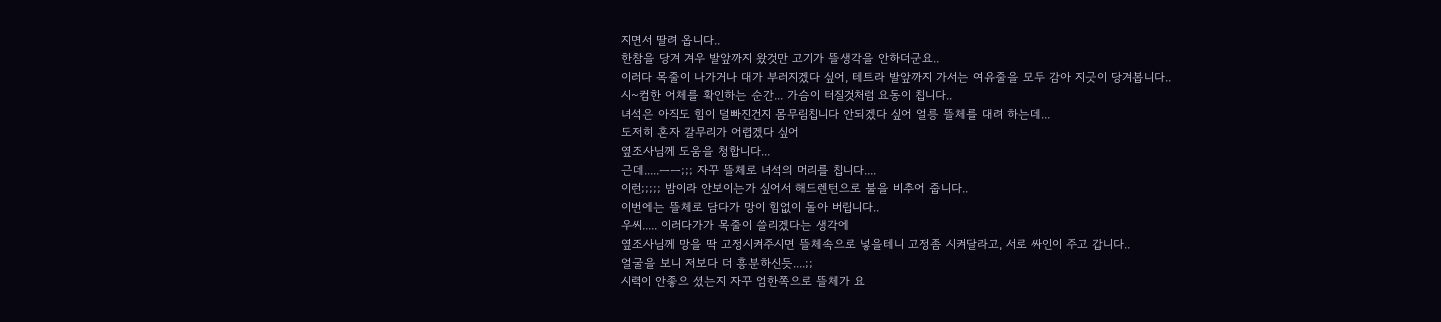지면서 딸려 옵니다..
한참을 당겨 겨우 발앞까지 왔것만 고기가 뜰생각을 안하더군요..
이러다 목줄이 나가거나 대가 부러지겠다 싶어, 테트라 발앞까지 가서는 여유줄을 모두 감아 지긋이 당겨봅니다..
시~컴한 어체를 확인하는 순간... 가슴이 터질것처럼 요동이 칩니다..
녀석은 아직도 힘이 덜빠진건지 몸무림칩니다 안되겠다 싶어 얼릉 뜰체를 대려 하는데...
도저히 혼자 갈무리가 어렵겠다 싶어
옆조사님께 도움을 청합니다...
근데.....ㅡㅡ;;; 자꾸 뜰체로 녀석의 머리를 칩니다....
이런;;;;; 밤이라 안보이는가 싶어서 해드렌턴으로 불을 비추어 줍니다..
이번에는 뜰체로 담다가 망이 힘없이 돌아 버립니다..
우씨..... 이러다가가 목줄이 쓸리겠다는 생각에
옆조사님께 망을 딱 고정시켜주시면 뜰체속으로 넣을테니 고정좀 시켜달라고, 서로 싸인이 주고 갑니다..
얼굴을 보니 저보다 더 흥분하신듯....;;
시력이 안좋으 셨는지 자꾸 엄한쪽으로 뜰체가 요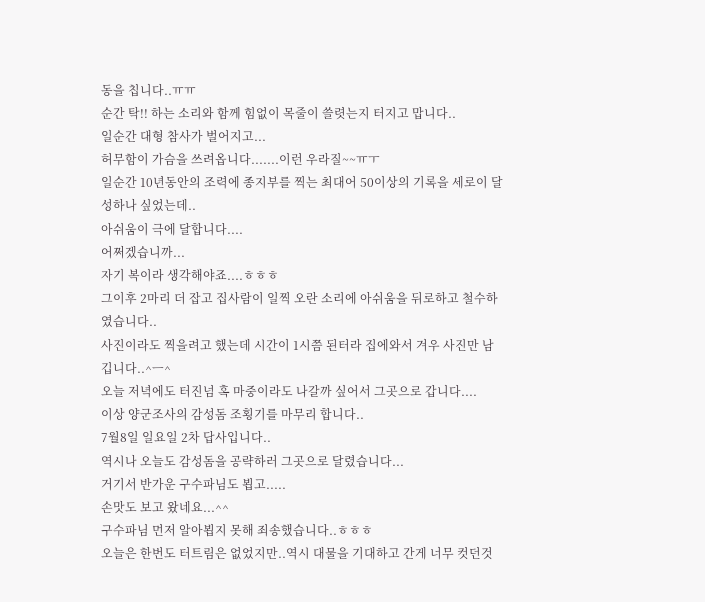동을 칩니다..ㅠㅠ
순간 탁!! 하는 소리와 함께 힘없이 목줄이 쓸렷는지 터지고 맙니다..
일순간 대형 참사가 벌어지고...
허무함이 가슴을 쓰려옵니다.......이런 우라질~~ㅠㅜ
일순간 10년동안의 조력에 종지부를 찍는 최대어 50이상의 기록을 세로이 달성하나 싶었는데..
아쉬움이 극에 달합니다....
어쩌겠습니까...
자기 복이라 생각해야죠....ㅎㅎㅎ
그이후 2마리 더 잡고 집사람이 일찍 오란 소리에 아쉬움을 뒤로하고 철수하였습니다..
사진이라도 찍을려고 했는데 시간이 1시쯤 된터라 집에와서 겨우 사진만 남깁니다..^ㅡ^
오늘 저녁에도 터진넘 혹 마중이라도 나갈까 싶어서 그곳으로 갑니다....
이상 양군조사의 감성돔 조횡기를 마무리 합니다..
7월8일 일요일 2차 답사입니다..
역시나 오늘도 감성돔을 공략하러 그곳으로 달렸습니다...
거기서 반가운 구수파님도 뵙고.....
손맛도 보고 왔네요...^^
구수파님 먼저 알아뵙지 못해 죄송했습니다..ㅎㅎㅎ
오늘은 한번도 터트림은 없었지만..역시 대물을 기대하고 간게 너무 컷던것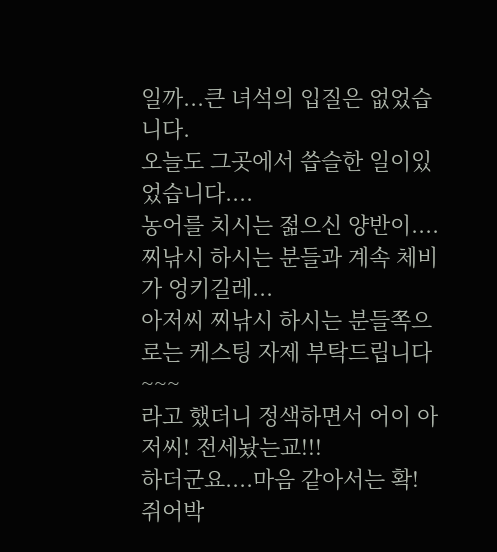일까...큰 녀석의 입질은 없었습니다.
오늘도 그곳에서 씁슬한 일이있었습니다....
농어를 치시는 젊으신 양반이....
찌낚시 하시는 분들과 계속 체비가 엉키길레...
아저씨 찌낚시 하시는 분들쪽으로는 케스팅 자제 부탁드립니다~~~
라고 했더니 정색하면서 어이 아저씨! 전세놨는교!!!
하더군요....마음 같아서는 확! 쥐어박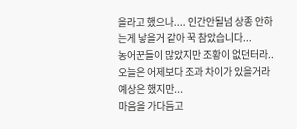을라고 했으나.... 인간안될넘 상종 안하는게 낳을거 같아 꾹 참았습니다...
농어꾼들이 많았지만 조황이 없던터라.. 오늘은 어제보다 조과 차이가 있을거라 예상은 했지만...
마음을 가다듬고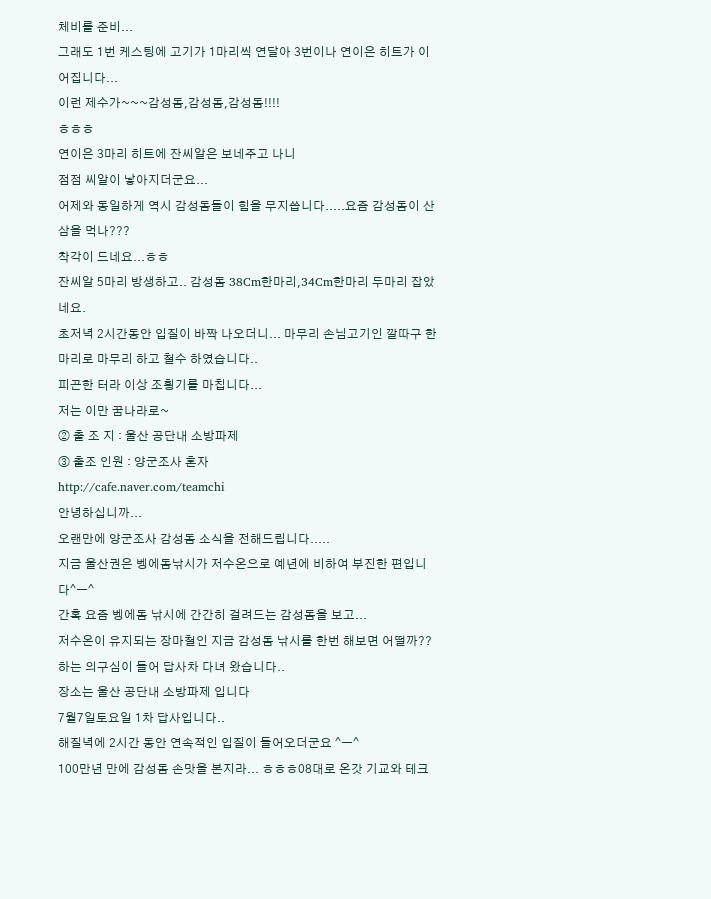체비를 준비...
그래도 1번 케스팅에 고기가 1마리씩 연달아 3번이나 연이은 히트가 이어집니다...
이런 제수가~~~감성돔,감성돔,감성돔!!!!
ㅎㅎㅎ
연이은 3마리 히트에 잔씨알은 보네주고 나니
점점 씨알이 낳아지더군요...
어제와 동일하게 역시 감성돔들이 힘을 무지씁니다.....요즘 감성돔이 산삼을 먹나???
착각이 드네요...ㅎㅎ
잔씨알 5마리 방생하고.. 감성돔 38Cm한마리,34Cm한마리 두마리 잡았네요.
초저녁 2시간동안 입질이 바짝 나오더니... 마무리 손님고기인 깔따구 한마리로 마무리 하고 철수 하였습니다..
피곤한 터라 이상 조횡기를 마칩니다...
저는 이만 꿈나라로~
② 출 조 지 : 울산 공단내 소방파제
③ 출조 인원 : 양군조사 혼자
http://cafe.naver.com/teamchi
안녕하십니까...
오랜만에 양군조사 감성돔 소식을 전해드립니다.....
지금 울산권은 벵에돔낚시가 저수온으로 예년에 비하여 부진한 편입니다^ㅡ^
간혹 요즘 벵에돔 낚시에 간간히 걸려드는 감성돔을 보고...
저수온이 유지되는 장마철인 지금 감성돔 낚시를 한번 해보면 어떨까??
하는 의구심이 들어 답사차 다녀 왔습니다..
장소는 울산 공단내 소방파제 입니다
7월7일토요일 1차 답사입니다..
해질녁에 2시간 동안 연속적인 입질이 들어오더군요 ^ㅡ^
100만년 만에 감성돔 손맛을 본지라... ㅎㅎㅎ08대로 온갓 기교와 테크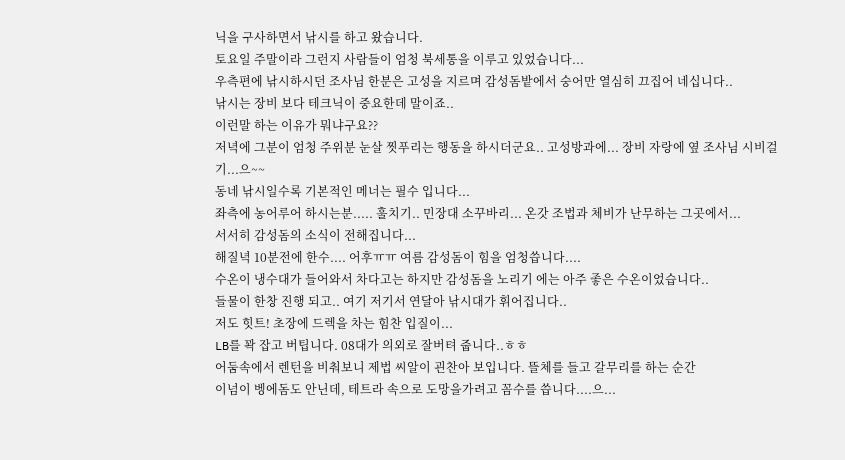닉을 구사하면서 낚시를 하고 왔습니다.
토요일 주말이라 그런지 사람들이 엄청 북세통을 이루고 있었습니다...
우측편에 낚시하시던 조사님 한분은 고성을 지르며 감성돔밭에서 숭어만 열심히 끄집어 네십니다..
낚시는 장비 보다 테크닉이 중요한데 말이죠..
이런말 하는 이유가 뭐냐구요??
저녁에 그분이 엄청 주위분 눈살 찟푸리는 행동을 하시더군요.. 고성방과에... 장비 자랑에 옆 조사님 시비걸기...으~~
동네 낚시일수록 기본적인 메너는 필수 입니다...
좌측에 농어루어 하시는분..... 훌치기.. 민장대 소꾸바리... 온갓 조법과 체비가 난무하는 그곳에서...
서서히 감성돔의 소식이 전해집니다...
해질녁 10분전에 한수.... 어후ㅠㅠ 여름 감성돔이 힘을 엄청씁니다....
수온이 냉수대가 들어와서 차다고는 하지만 감성돔을 노리기 에는 아주 좋은 수온이었습니다..
들물이 한창 진행 되고.. 여기 저기서 연달아 낚시대가 휘어집니다..
저도 힛트! 초장에 드렉을 차는 힘찬 입질이...
LB를 꽉 잡고 버팁니다. 08대가 의외로 잘버텨 줍니다..ㅎㅎ
어둠속에서 렌턴을 비춰보니 제법 씨알이 괸찬아 보입니다. 뜰체를 들고 갈무리를 하는 순간
이넘이 벵에돔도 안닌데, 테트라 속으로 도망을가려고 꼼수를 씁니다....으...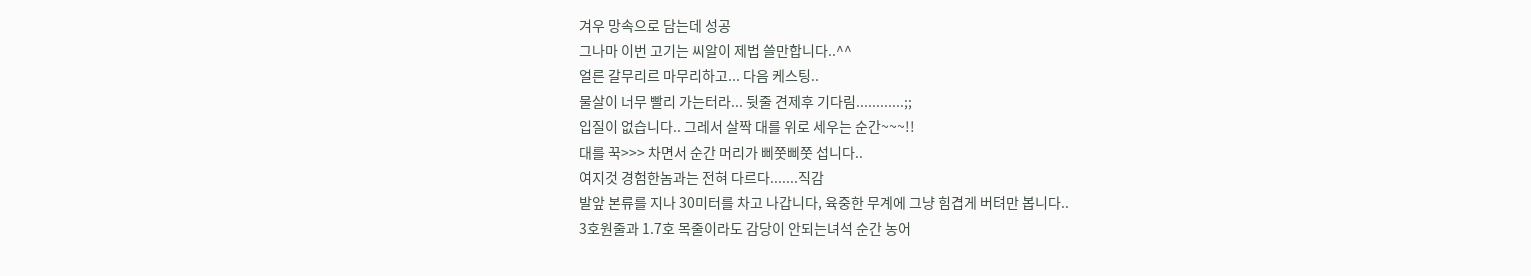겨우 망속으로 담는데 성공
그나마 이번 고기는 씨알이 제법 쓸만합니다..^^
얼른 갈무리르 마무리하고... 다음 케스팅..
물살이 너무 빨리 가는터라... 뒷줄 견제후 기다림............;;
입질이 없습니다.. 그레서 살짝 대를 위로 세우는 순간~~~!!
대를 꾹>>> 차면서 순간 머리가 삐쭛삐쭛 섭니다..
여지것 경험한놈과는 전혀 다르다.......직감
발앞 본류를 지나 30미터를 차고 나갑니다, 육중한 무계에 그냥 힘겹게 버텨만 봅니다..
3호원줄과 1.7호 목줄이라도 감당이 안되는녀석 순간 농어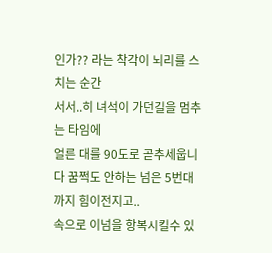인가?? 라는 착각이 뇌리를 스치는 순간
서서..히 녀석이 가던길을 멈추는 타임에
얼른 대를 90도로 곧추세웁니다 꿈쩍도 안하는 넘은 5번대 까지 힘이전지고..
속으로 이넘을 항복시킬수 있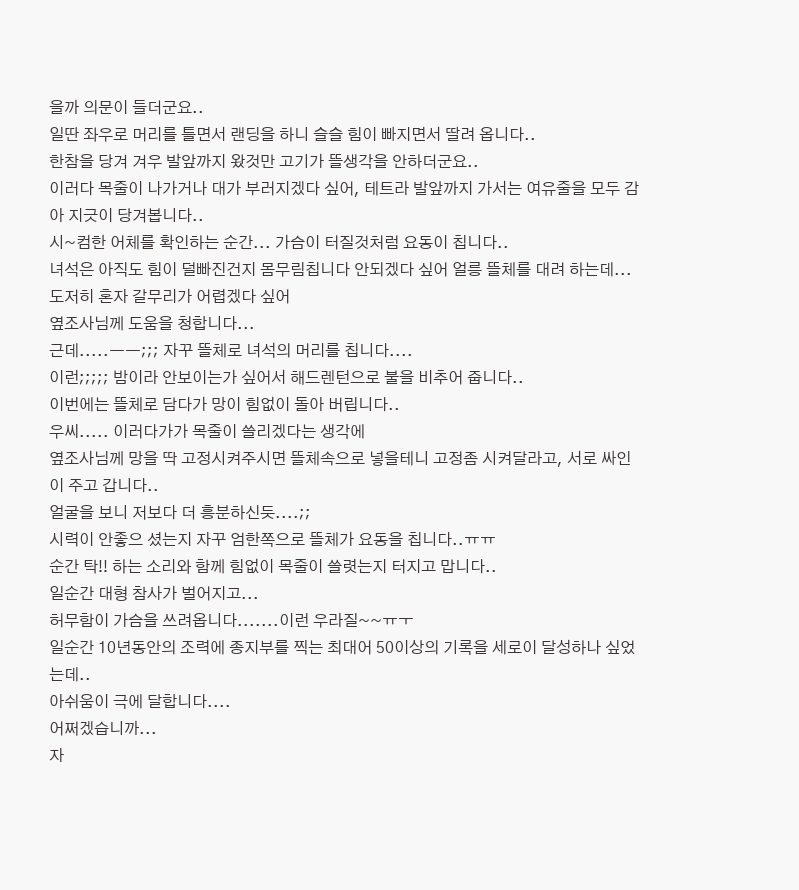을까 의문이 들더군요..
일딴 좌우로 머리를 틀면서 랜딩을 하니 슬슬 힘이 빠지면서 딸려 옵니다..
한참을 당겨 겨우 발앞까지 왔것만 고기가 뜰생각을 안하더군요..
이러다 목줄이 나가거나 대가 부러지겠다 싶어, 테트라 발앞까지 가서는 여유줄을 모두 감아 지긋이 당겨봅니다..
시~컴한 어체를 확인하는 순간... 가슴이 터질것처럼 요동이 칩니다..
녀석은 아직도 힘이 덜빠진건지 몸무림칩니다 안되겠다 싶어 얼릉 뜰체를 대려 하는데...
도저히 혼자 갈무리가 어렵겠다 싶어
옆조사님께 도움을 청합니다...
근데.....ㅡㅡ;;; 자꾸 뜰체로 녀석의 머리를 칩니다....
이런;;;;; 밤이라 안보이는가 싶어서 해드렌턴으로 불을 비추어 줍니다..
이번에는 뜰체로 담다가 망이 힘없이 돌아 버립니다..
우씨..... 이러다가가 목줄이 쓸리겠다는 생각에
옆조사님께 망을 딱 고정시켜주시면 뜰체속으로 넣을테니 고정좀 시켜달라고, 서로 싸인이 주고 갑니다..
얼굴을 보니 저보다 더 흥분하신듯....;;
시력이 안좋으 셨는지 자꾸 엄한쪽으로 뜰체가 요동을 칩니다..ㅠㅠ
순간 탁!! 하는 소리와 함께 힘없이 목줄이 쓸렷는지 터지고 맙니다..
일순간 대형 참사가 벌어지고...
허무함이 가슴을 쓰려옵니다.......이런 우라질~~ㅠㅜ
일순간 10년동안의 조력에 종지부를 찍는 최대어 50이상의 기록을 세로이 달성하나 싶었는데..
아쉬움이 극에 달합니다....
어쩌겠습니까...
자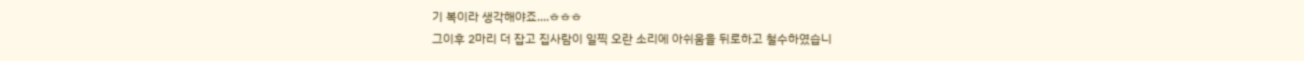기 복이라 생각해야죠....ㅎㅎㅎ
그이후 2마리 더 잡고 집사람이 일찍 오란 소리에 아쉬움을 뒤로하고 철수하였습니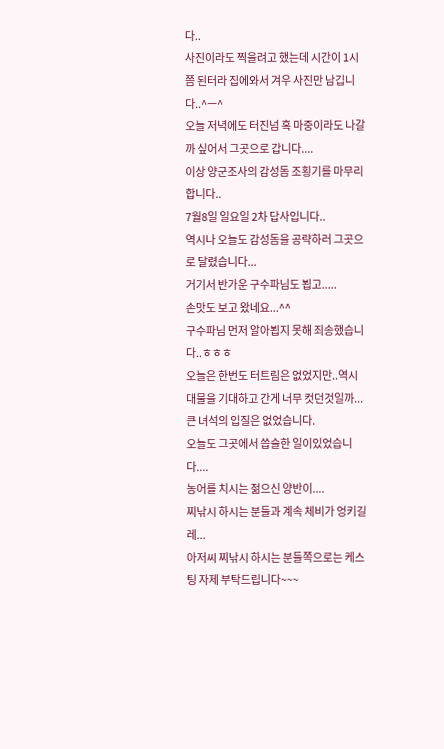다..
사진이라도 찍을려고 했는데 시간이 1시쯤 된터라 집에와서 겨우 사진만 남깁니다..^ㅡ^
오늘 저녁에도 터진넘 혹 마중이라도 나갈까 싶어서 그곳으로 갑니다....
이상 양군조사의 감성돔 조횡기를 마무리 합니다..
7월8일 일요일 2차 답사입니다..
역시나 오늘도 감성돔을 공략하러 그곳으로 달렸습니다...
거기서 반가운 구수파님도 뵙고.....
손맛도 보고 왔네요...^^
구수파님 먼저 알아뵙지 못해 죄송했습니다..ㅎㅎㅎ
오늘은 한번도 터트림은 없었지만..역시 대물을 기대하고 간게 너무 컷던것일까...큰 녀석의 입질은 없었습니다.
오늘도 그곳에서 씁슬한 일이있었습니다....
농어를 치시는 젊으신 양반이....
찌낚시 하시는 분들과 계속 체비가 엉키길레...
아저씨 찌낚시 하시는 분들쪽으로는 케스팅 자제 부탁드립니다~~~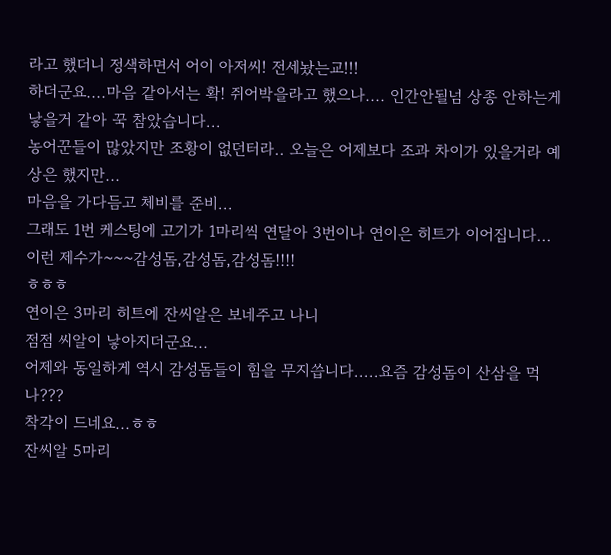라고 했더니 정색하면서 어이 아저씨! 전세놨는교!!!
하더군요....마음 같아서는 확! 쥐어박을라고 했으나.... 인간안될넘 상종 안하는게 낳을거 같아 꾹 참았습니다...
농어꾼들이 많았지만 조황이 없던터라.. 오늘은 어제보다 조과 차이가 있을거라 예상은 했지만...
마음을 가다듬고 체비를 준비...
그래도 1번 케스팅에 고기가 1마리씩 연달아 3번이나 연이은 히트가 이어집니다...
이런 제수가~~~감성돔,감성돔,감성돔!!!!
ㅎㅎㅎ
연이은 3마리 히트에 잔씨알은 보네주고 나니
점점 씨알이 낳아지더군요...
어제와 동일하게 역시 감성돔들이 힘을 무지씁니다.....요즘 감성돔이 산삼을 먹나???
착각이 드네요...ㅎㅎ
잔씨알 5마리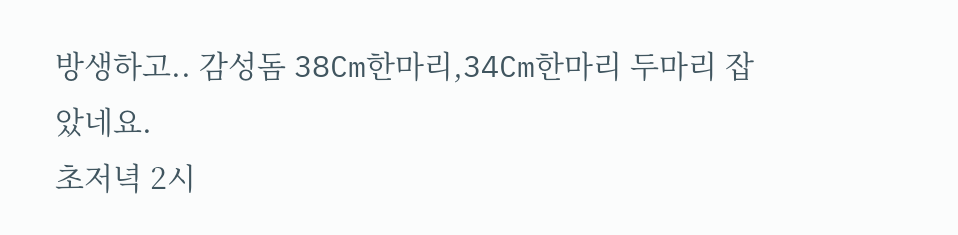방생하고.. 감성돔 38Cm한마리,34Cm한마리 두마리 잡았네요.
초저녁 2시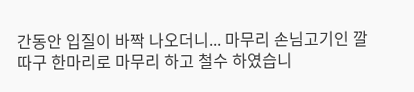간동안 입질이 바짝 나오더니... 마무리 손님고기인 깔따구 한마리로 마무리 하고 철수 하였습니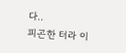다..
피곤한 터라 이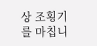상 조횡기를 마칩니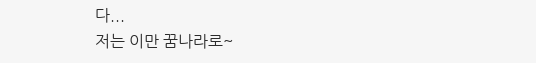다...
저는 이만 꿈나라로~